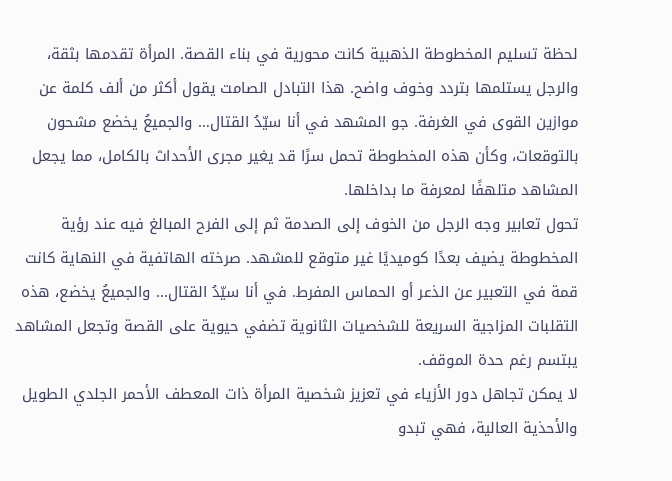لحظة تسليم المخطوطة الذهبية كانت محورية في بناء القصة. المرأة تقدمها بثقة، والرجل يستلمها بتردد وخوف واضح. هذا التبادل الصامت يقول أكثر من ألف كلمة عن موازين القوى في الغرفة. جو المشهد في أنا سيّدُ القتال… والجميعُ يخضع مشحون بالتوقعات، وكأن هذه المخطوطة تحمل سرًا قد يغير مجرى الأحداث بالكامل، مما يجعل المشاهد متلهفًا لمعرفة ما بداخلها.
تحول تعابير وجه الرجل من الخوف إلى الصدمة ثم إلى الفرح المبالغ فيه عند رؤية المخطوطة يضيف بعدًا كوميديًا غير متوقع للمشهد. صرخته الهاتفية في النهاية كانت قمة في التعبير عن الذعر أو الحماس المفرط. في أنا سيّدُ القتال… والجميعُ يخضع، هذه التقلبات المزاجية السريعة للشخصيات الثانوية تضفي حيوية على القصة وتجعل المشاهد يبتسم رغم حدة الموقف.
لا يمكن تجاهل دور الأزياء في تعزيز شخصية المرأة ذات المعطف الأحمر الجلدي الطويل والأحذية العالية، فهي تبدو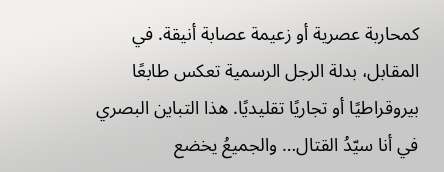كمحاربة عصرية أو زعيمة عصابة أنيقة. في المقابل، بدلة الرجل الرسمية تعكس طابعًا بيروقراطيًا أو تجاريًا تقليديًا. هذا التباين البصري في أنا سيّدُ القتال… والجميعُ يخضع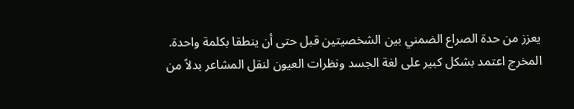يعزز من حدة الصراع الضمني بين الشخصيتين قبل حتى أن ينطقا بكلمة واحدة.
المخرج اعتمد بشكل كبير على لغة الجسد ونظرات العيون لنقل المشاعر بدلاً من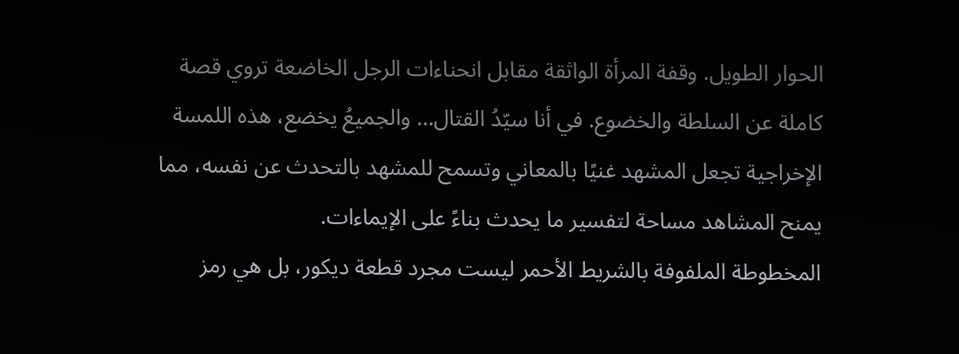الحوار الطويل. وقفة المرأة الواثقة مقابل انحناءات الرجل الخاضعة تروي قصة كاملة عن السلطة والخضوع. في أنا سيّدُ القتال… والجميعُ يخضع، هذه اللمسة الإخراجية تجعل المشهد غنيًا بالمعاني وتسمح للمشهد بالتحدث عن نفسه، مما يمنح المشاهد مساحة لتفسير ما يحدث بناءً على الإيماءات.
المخطوطة الملفوفة بالشريط الأحمر ليست مجرد قطعة ديكور، بل هي رمز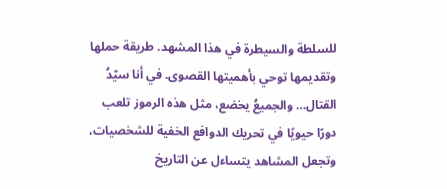للسلطة والسيطرة في هذا المشهد. طريقة حملها وتقديمها توحي بأهميتها القصوى. في أنا سيّدُ القتال… والجميعُ يخضع، مثل هذه الرموز تلعب دورًا حيويًا في تحريك الدوافع الخفية للشخصيات، وتجعل المشاهد يتساءل عن التاريخ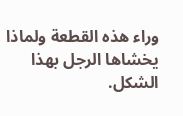وراء هذه القطعة ولماذا يخشاها الرجل بهذا الشكل.